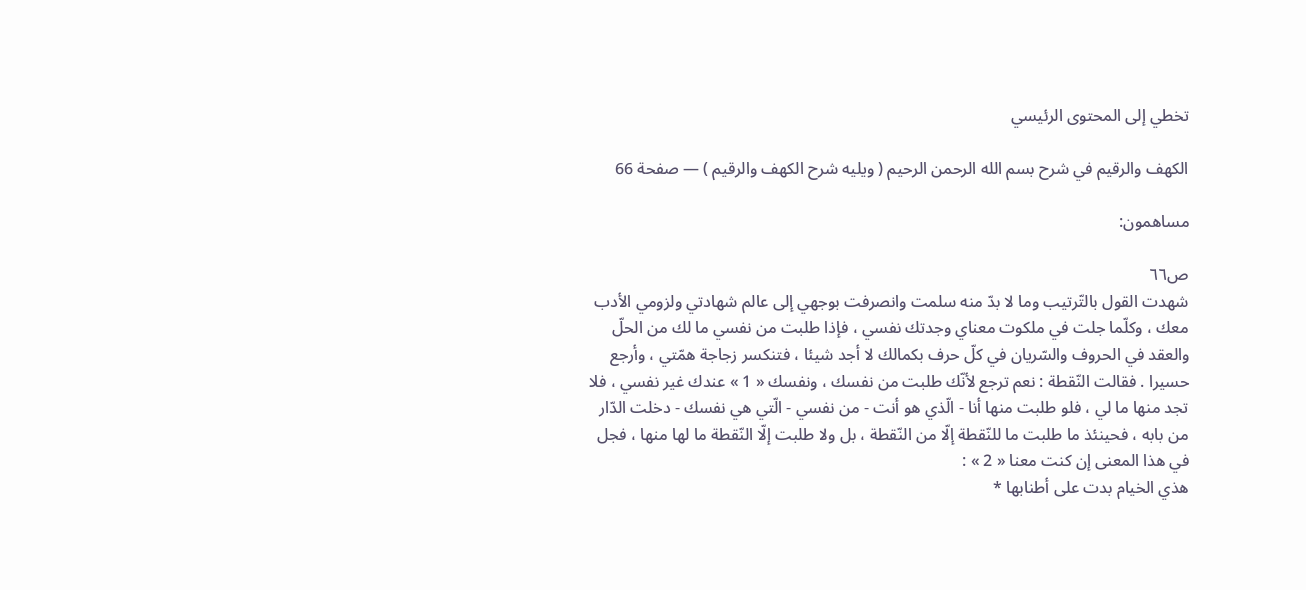تخطي إلى المحتوى الرئيسي

الكهف والرقيم في شرح بسم الله الرحمن الرحيم ( ويليه شرح الكهف والرقيم ) — صفحة 66

مساهمون:

ص٦٦
شهدت القول بالتّرتيب وما لا بدّ منه سلمت وانصرفت بوجهي إلى عالم شهادتي ولزومي الأدب معك ، وكلّما جلت في ملكوت معناي وجدتك نفسي ، فإذا طلبت من نفسي ما لك من الحلّ والعقد في الحروف والسّريان في كلّ حرف بكمالك لا أجد شيئا ، فتنكسر زجاجة همّتي ، وأرجع حسيرا . فقالت النّقطة : نعم ترجع لأنّك طلبت من نفسك ، ونفسك « 1 » عندك غير نفسي ، فلا تجد منها ما لي ، فلو طلبت منها أنا - الّذي هو أنت - من نفسي - الّتي هي نفسك - دخلت الدّار من بابه ، فحينئذ ما طلبت ما للنّقطة إلّا من النّقطة ، بل ولا طلبت إلّا النّقطة ما لها منها ، فجل في هذا المعنى إن كنت معنا « 2 » :
هذي الخيام بدت على أطنابها *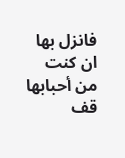فانزل بها ان كنت من أحبابها قف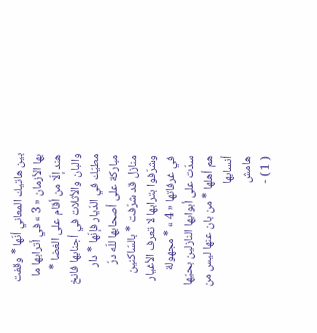بين هاتيك المعاني أنّها * وقفت بها الأزمان « 3 » في أترابها ما هند إلّا من أقام على الغضا * والبان والأثلات في أجنابها فانخ مطيّك في الدّيار فإنّها * دار مباركة على أصحابها للّه درّ منازل قد شرّفت * بالسّاكنين وشرّفوا بترابها لا تعرف الأغيار في غرفاتها « 4 » * مجهولة سدّت على أبوابها النازلين بحيّها هم أهلها * من بان عنها ليس من أنسابها
هامش
( 1 ) -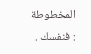المخطوطة : فنفسك .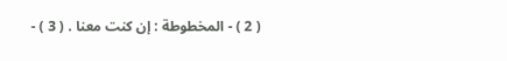( 2 ) - المخطوطة : إن كنت معنا . ( 3 ) -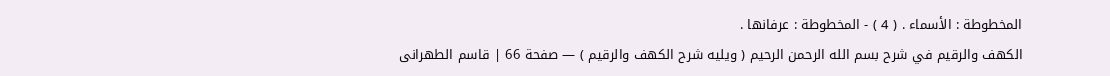المخطوطة : الأسماء . ( 4 ) - المخطوطة : عرفانها .
الكهف والرقيم في شرح بسم الله الرحمن الرحيم ( ويليه شرح الكهف والرقيم ) — صفحة 66 | قاسم الطهرانى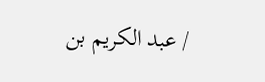/ عبد الكريم بن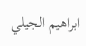ابراهيم الجيلي